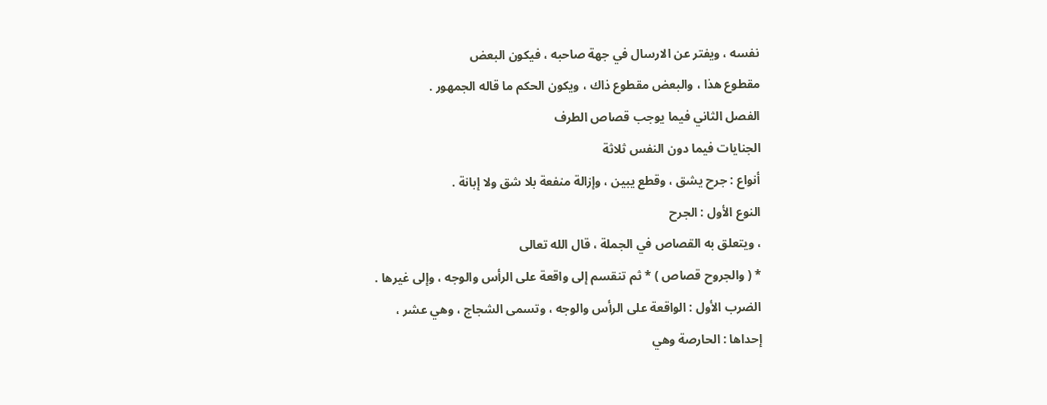نفسه ، ويفتر عن الارسال في جهة صاحبه ، فيكون البعض
مقطوع هذا ، والبعض مقطوع ذاك ، ويكون الحكم ما قاله الجمهور .
الفصل الثاني فيما يوجب قصاص الطرف
الجنايات فيما دون النفس ثلاثة
أنواع : جرح يشق ، وقطع يبين ، وإزالة منفعة بلا شق ولا إبانة .
النوع الأول : الجرح
، ويتعلق به القصاص في الجملة ، قال الله تعالى
* ( والجروح قصاص ) * ثم تنقسم إلى واقعة على الرأس والوجه ، وإلى غيرها .
الضرب الأول : الواقعة على الرأس والوجه ، وتسمى الشجاج ، وهي عشر ،
إحداها : الحارصة وهي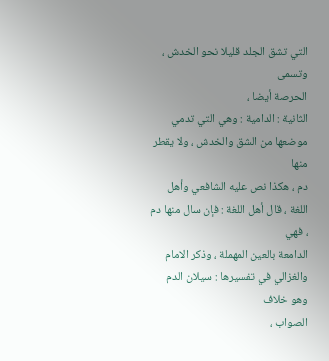التي تشق الجلد قليلا نحو الخدش ، وتسمى
الحرصة أيضا ،
الثانية : الدامية : وهي التي تدمي موضعها من الشق والخدش ، ولا يقطر منها
دم ، هكذا نص عليه الشافعي وأهل اللغة ، قال أهل اللغة : فإن سال منها دم ، فهي
الدامعة بالعين المهملة ، وذكر الامام والغزالي في تفسيرها : سيلان الدم وهو خلاف
الصواب ،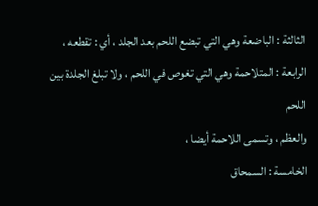الثالثة : الباضعة وهي التي تبضع اللحم بعد الجلد ، أي : تقطعه ،
الرابعة : المتلاحمة وهي التي تغوص في اللحم ، ولا تبلغ الجلدة بين اللحم
والعظم ، وتسمى اللاحمة أيضا ،
الخامسة : السمحاق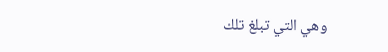وهي التي تبلغ تلك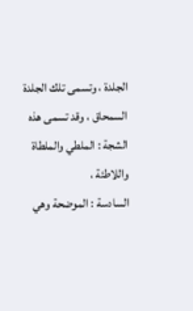الجلدة ، وتسمى تلك الجلدة
السمحاق ، وقد تسمى هذه الشجة : الملطي والملطاة واللاطئة ،
السادسة : الموضحة وهي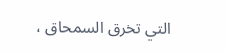التي تخرق السمحاق ،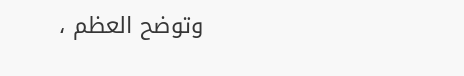وتوضح العظم ،